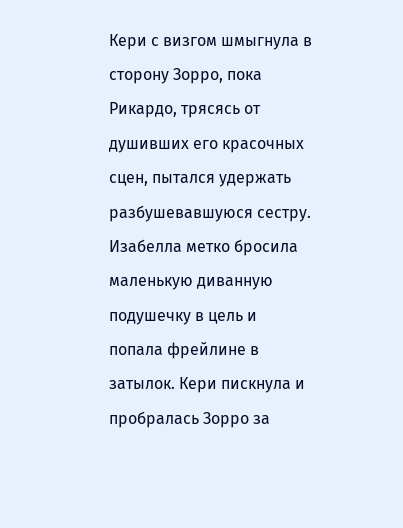Кери с визгом шмыгнула в сторону Зорро, пока Рикардо, трясясь от душивших его красочных сцен, пытался удержать разбушевавшуюся сестру. Изабелла метко бросила маленькую диванную подушечку в цель и попала фрейлине в затылок. Кери пискнула и пробралась Зорро за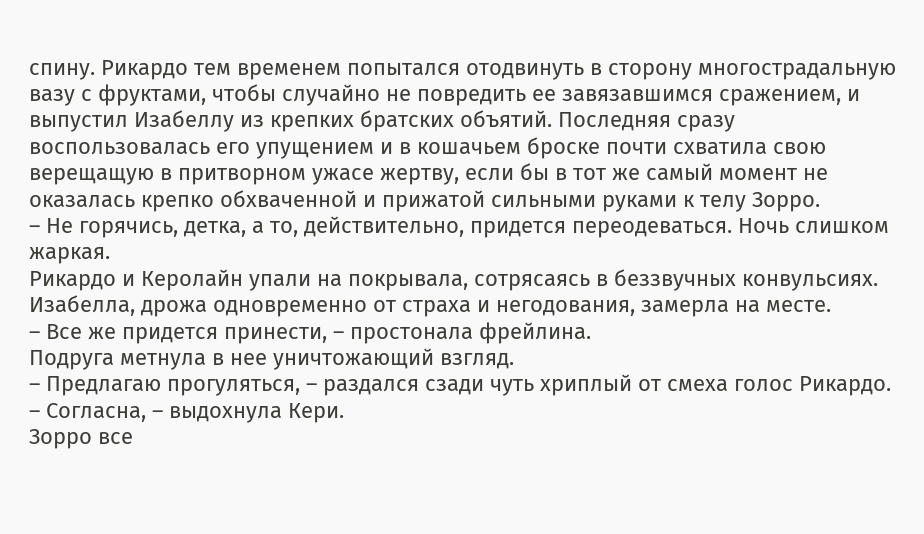спину. Рикардо тем временем попытался отодвинуть в сторону многострадальную вазу с фруктами, чтобы случайно не повредить ее завязавшимся сражением, и выпустил Изабеллу из крепких братских объятий. Последняя сразу воспользовалась его упущением и в кошачьем броске почти схватила свою верещащую в притворном ужасе жертву, если бы в тот же самый момент не оказалась крепко обхваченной и прижатой сильными руками к телу Зорро.
– Не горячись, детка, а то, действительно, придется переодеваться. Ночь слишком жаркая.
Рикардо и Керолайн упали на покрывала, сотрясаясь в беззвучных конвульсиях.
Изабелла, дрожа одновременно от страха и негодования, замерла на месте.
– Все же придется принести, – простонала фрейлина.
Подруга метнула в нее уничтожающий взгляд.
– Предлагаю прогуляться, – раздался сзади чуть хриплый от смеха голос Рикардо.
– Согласна, – выдохнула Кери.
Зорро все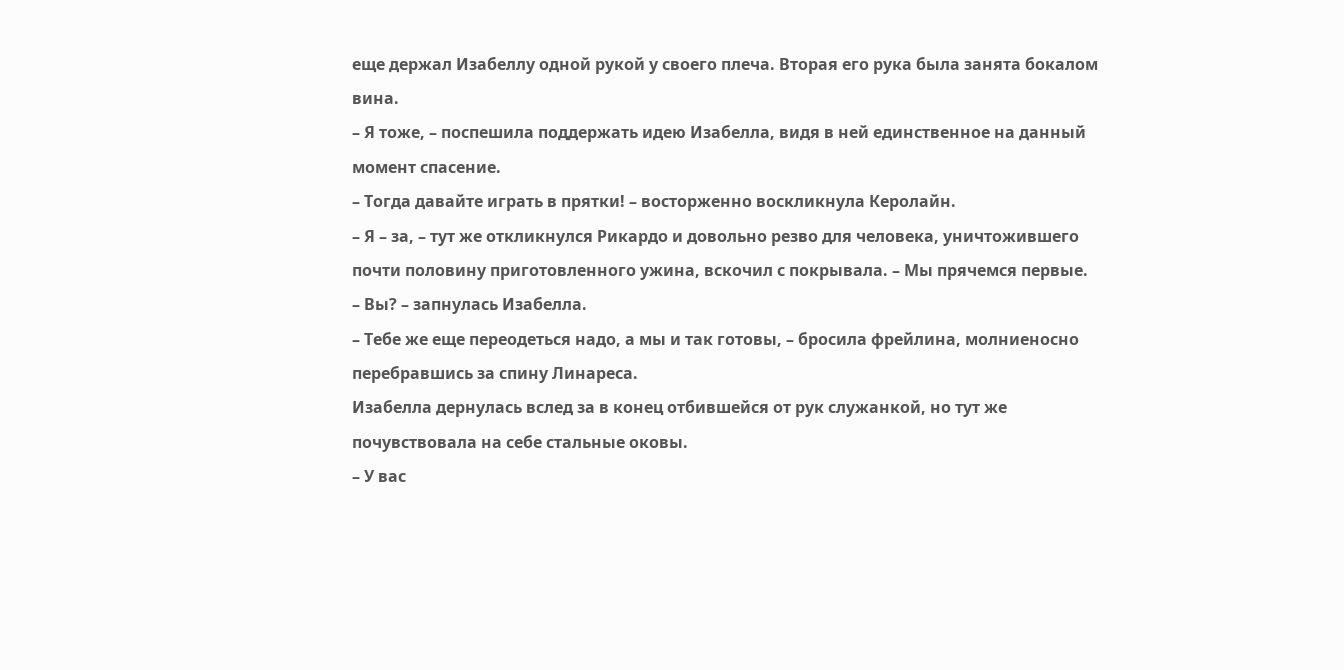еще держал Изабеллу одной рукой у своего плеча. Вторая его рука была занята бокалом вина.
– Я тоже, – поспешила поддержать идею Изабелла, видя в ней единственное на данный момент спасение.
– Тогда давайте играть в прятки! – восторженно воскликнула Керолайн.
– Я – за, – тут же откликнулся Рикардо и довольно резво для человека, уничтожившего почти половину приготовленного ужина, вскочил с покрывала. – Мы прячемся первые.
– Вы? – запнулась Изабелла.
– Тебе же еще переодеться надо, а мы и так готовы, – бросила фрейлина, молниеносно перебравшись за спину Линареса.
Изабелла дернулась вслед за в конец отбившейся от рук служанкой, но тут же почувствовала на себе стальные оковы.
– У вас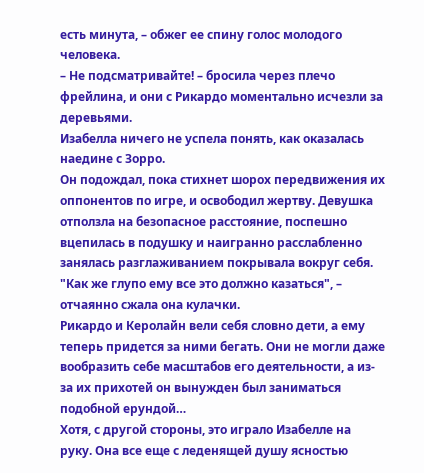есть минута, – обжег ее спину голос молодого человека.
– Не подсматривайте! – бросила через плечо фрейлина, и они с Рикардо моментально исчезли за деревьями.
Изабелла ничего не успела понять, как оказалась наедине с Зорро.
Он подождал, пока стихнет шорох передвижения их оппонентов по игре, и освободил жертву. Девушка отползла на безопасное расстояние, поспешно вцепилась в подушку и наигранно расслабленно занялась разглаживанием покрывала вокруг себя.
"Как же глупо ему все это должно казаться", – отчаянно сжала она кулачки.
Рикардо и Керолайн вели себя словно дети, а ему теперь придется за ними бегать. Они не могли даже вообразить себе масштабов его деятельности, а из-за их прихотей он вынужден был заниматься подобной ерундой…
Хотя, с другой стороны, это играло Изабелле на руку. Она все еще с леденящей душу ясностью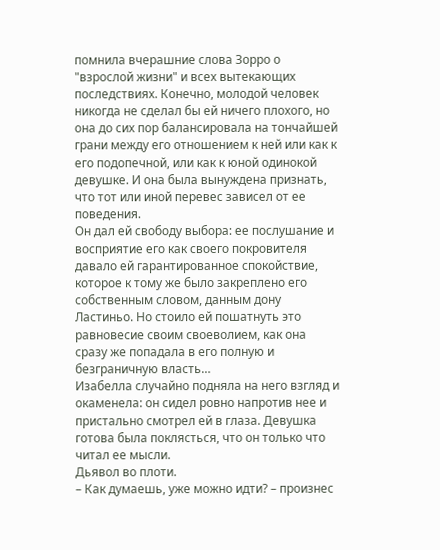помнила вчерашние слова Зорро о "взрослой жизни" и всех вытекающих последствиях. Конечно, молодой человек никогда не сделал бы ей ничего плохого, но она до сих пор балансировала на тончайшей грани между его отношением к ней или как к его подопечной, или как к юной одинокой девушке. И она была вынуждена признать, что тот или иной перевес зависел от ее поведения.
Он дал ей свободу выбора: ее послушание и восприятие его как своего покровителя давало ей гарантированное спокойствие, которое к тому же было закреплено его собственным словом, данным дону Ластиньо. Но стоило ей пошатнуть это равновесие своим своеволием, как она сразу же попадала в его полную и безграничную власть…
Изабелла случайно подняла на него взгляд и окаменела: он сидел ровно напротив нее и пристально смотрел ей в глаза. Девушка готова была поклясться, что он только что читал ее мысли.
Дьявол во плоти.
– Как думаешь, уже можно идти? – произнес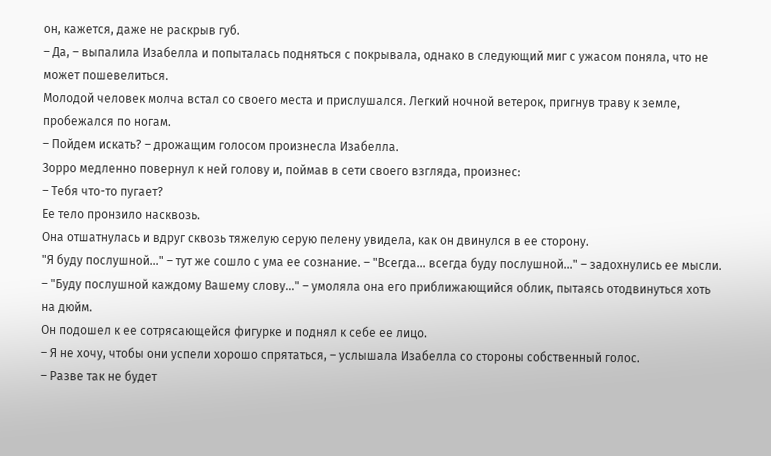он, кажется, даже не раскрыв губ.
– Да, – выпалила Изабелла и попыталась подняться с покрывала, однако в следующий миг с ужасом поняла, что не может пошевелиться.
Молодой человек молча встал со своего места и прислушался. Легкий ночной ветерок, пригнув траву к земле, пробежался по ногам.
– Пойдем искать? – дрожащим голосом произнесла Изабелла.
Зорро медленно повернул к ней голову и, поймав в сети своего взгляда, произнес:
– Тебя что-то пугает?
Ее тело пронзило насквозь.
Она отшатнулась и вдруг сквозь тяжелую серую пелену увидела, как он двинулся в ее сторону.
"Я буду послушной…" – тут же сошло с ума ее сознание. – "Всегда… всегда буду послушной…" – задохнулись ее мысли. – "Буду послушной каждому Вашему слову…" – умоляла она его приближающийся облик, пытаясь отодвинуться хоть на дюйм.
Он подошел к ее сотрясающейся фигурке и поднял к себе ее лицо.
– Я не хочу, чтобы они успели хорошо спрятаться, – услышала Изабелла со стороны собственный голос.
– Разве так не будет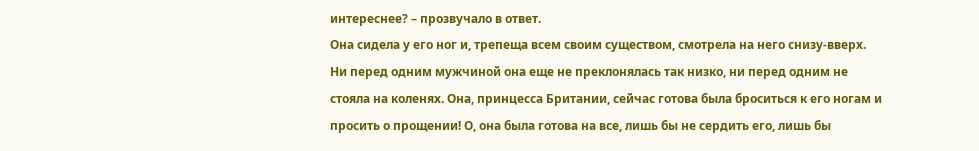интереснее? – прозвучало в ответ.
Она сидела у его ног и, трепеща всем своим существом, смотрела на него снизу-вверх.
Ни перед одним мужчиной она еще не преклонялась так низко, ни перед одним не стояла на коленях. Она, принцесса Британии, сейчас готова была броситься к его ногам и просить о прощении! О, она была готова на все, лишь бы не сердить его, лишь бы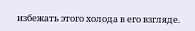избежать этого холода в его взгляде.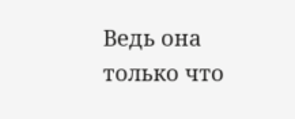Ведь она только что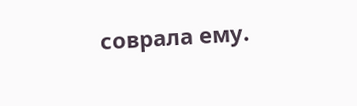соврала ему.